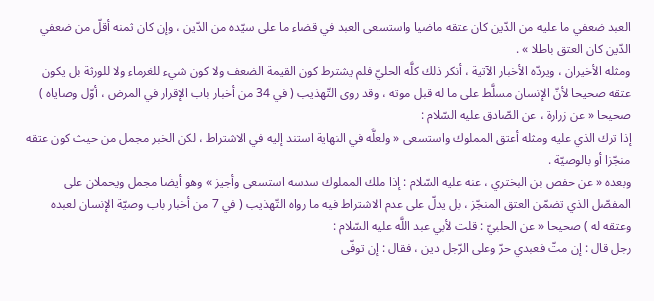العبد ضعفي ما عليه من الدّين كان عتقه ماضيا واستسعى العبد في قضاء ما على سيّده من الدّين ، وإن كان ثمنه أقلّ من ضعفي الدّين كان العتق باطلا » .
ومثله الأخيران ، ويردّه الأخبار الآتية ، أنكر ذلك كلَّه الحليّ فلم يشترط كون القيمة الضعف ولا كون شيء للغرماء ولا للورثة بل يكون عتقه صحيحا لأنّ الإنسان مسلَّط على ما له قبل موته ، وقد روى التّهذيب ( في 34 من أخبار باب الإقرار في المرض ، أوّل وصاياه ) صحيحا « عن زرارة ، عن الصّادق عليه السّلام :
إذا ترك الذي عليه ومثله أعتق المملوك واستسعى « ولعلَّه في النهاية استند إليه في الاشتراط ، لكن الخبر مجمل من حيث كون عتقه منجّزا أو بالوصيّة .
وبعده « عن حفص بن البختري ، عنه عليه السّلام : إذا ملك المملوك سدسه استسعى وأجيز » وهو أيضا مجمل ويحملان على المفصّل الذي تضمّن العتق المنجّز ، بل يدلّ على عدم الاشتراط فيه ما رواه التّهذيب ( في 7 من أخبار باب وصيّة الإنسان لعبده وعتقه له ) صحيحا « عن الحلبيّ : قلت لأبي عبد اللَّه عليه السّلام :
رجل قال : إن متّ فعبدي حرّ وعلى الرّجل دين ، فقال : إن توفّى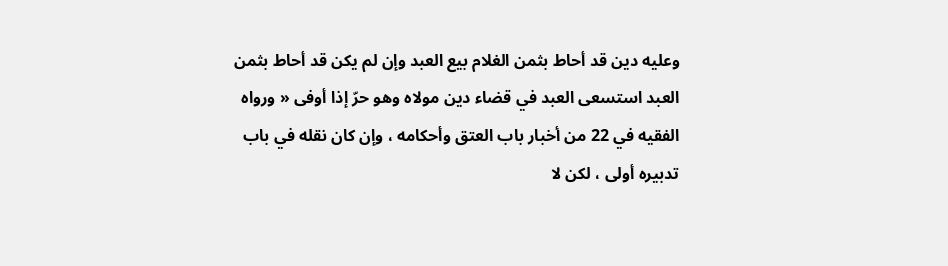وعليه دين قد أحاط بثمن الغلام بيع العبد وإن لم يكن قد أحاط بثمن العبد استسعى العبد في قضاء دين مولاه وهو حرّ إذا أوفى « ورواه الفقيه في 22 من أخبار باب العتق وأحكامه ، وإن كان نقله في باب تدبيره أولى ، لكن لا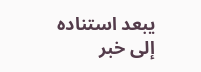يبعد استناده إلى خبر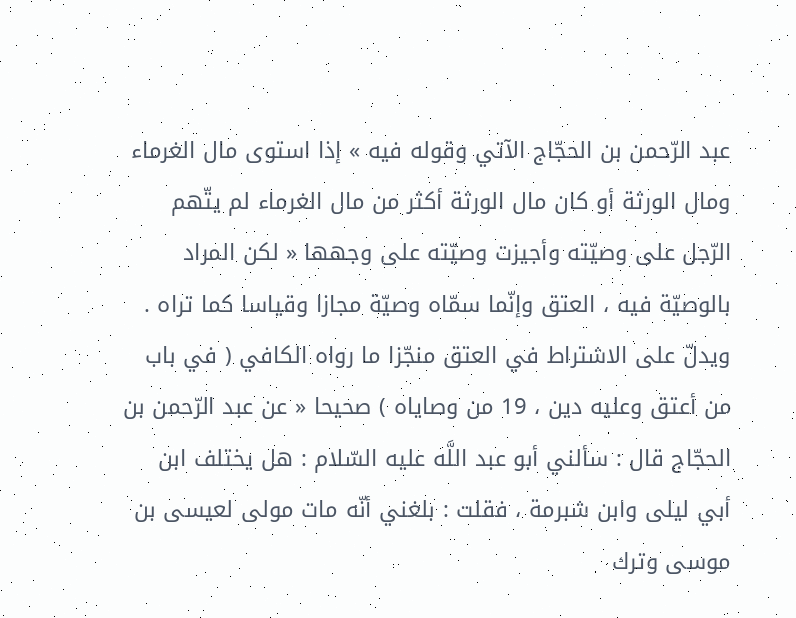عبد الرّحمن بن الحجّاج الآتي وقوله فيه » إذا استوى مال الغرماء ومال الورثة أو كان مال الورثة أكثر من مال الغرماء لم يتّهم الرّجل على وصيّته وأجيزت وصيّته على وجهها « لكن المراد بالوصيّة فيه ، العتق وإنّما سمّاه وصيّة مجازا وقياسا كما تراه .
ويدلّ على الاشتراط في العتق منجّزا ما رواه الكافي ( في باب من أعتق وعليه دين ، 19 من وصاياه ) صحيحا « عن عبد الرّحمن بن الحجّاج قال : سألني أبو عبد اللَّه عليه السّلام : هل يختلف ابن أبي ليلى وابن شبرمة ، فقلت : بلغني أنّه مات مولى لعيسى بن موسى وترك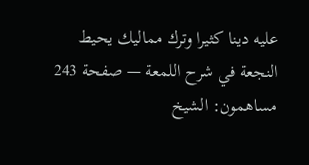عليه دينا كثيرا وترك مماليك يحيط
النجعة في شرح اللمعة — صفحة 243
مساهمون: الشيخ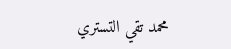محمد تقي التستري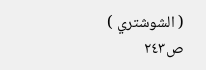( الشوشتري )
ص٢٤٣